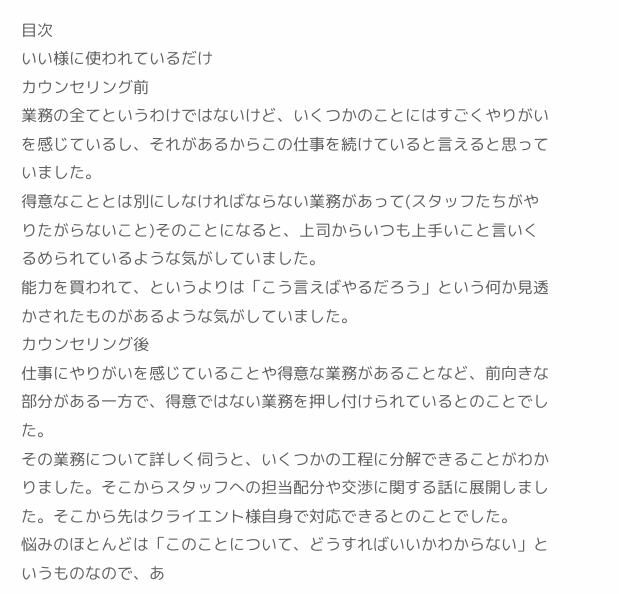目次
いい様に使われているだけ
カウンセリング前
業務の全てというわけではないけど、いくつかのことにはすごくやりがいを感じているし、それがあるからこの仕事を続けていると言えると思っていました。
得意なこととは別にしなければならない業務があって(スタッフたちがやりたがらないこと)そのことになると、上司からいつも上手いこと言いくるめられているような気がしていました。
能力を買われて、というよりは「こう言えばやるだろう」という何か見透かされたものがあるような気がしていました。
カウンセリング後
仕事にやりがいを感じていることや得意な業務があることなど、前向きな部分がある一方で、得意ではない業務を押し付けられているとのことでした。
その業務について詳しく伺うと、いくつかの工程に分解できることがわかりました。そこからスタッフへの担当配分や交渉に関する話に展開しました。そこから先はクライエント様自身で対応できるとのことでした。
悩みのほとんどは「このことについて、どうすればいいかわからない」というものなので、あ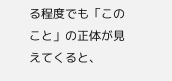る程度でも「このこと」の正体が見えてくると、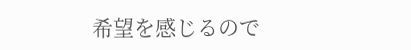希望を感じるので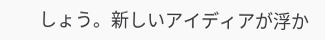しょう。新しいアイディアが浮か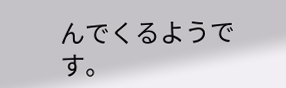んでくるようです。